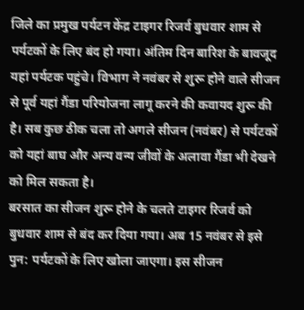जिले का प्रमुख पर्यटन केंद्र टाइगर रिजर्व बुधवार शाम से पर्यटकों के लिए बंद हो गया। अंतिम दिन बारिश के बावजूद यहां पर्यटक पहुंचे। विभाग ने नवंबर से शुरू होने वाले सीजन से पूर्व यहां गैंडा परियोजना लागू करने की कवायद शुरू की है। सब कुछ ठीक चला तो अगले सीजन (नवंबर) से पर्यटकों को यहां बाघ और अन्य वन्य जीवों के अलावा गैंडा भी देखने को मिल सकता है।
बरसात का सीजन शुरू होने के चलते टाइगर रिजर्व को बुधवार शाम से बंद कर दिया गया। अब 15 नवंबर से इसे पुन: पर्यटकों के लिए खोला जाएगा। इस सीजन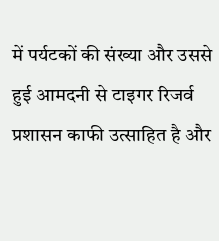में पर्यटकों की संख्या और उससे हुई आमदनी से टाइगर रिजर्व प्रशासन काफी उत्साहित है और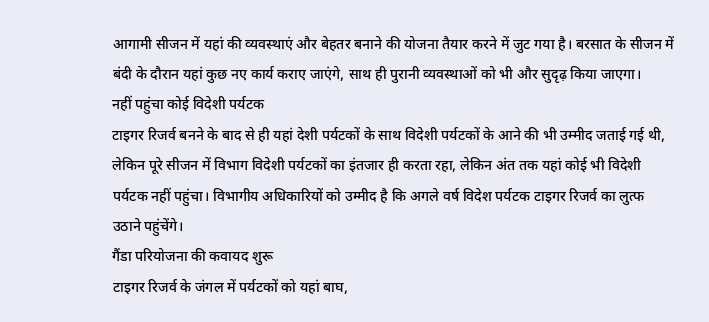आगामी सीजन में यहां की व्यवस्थाएं और बेहतर बनाने की योजना तैयार करने में जुट गया है। बरसात के सीजन में बंदी के दौरान यहां कुछ नए कार्य कराए जाएंगे, साथ ही पुरानी व्यवस्थाओं को भी और सुदृढ़ किया जाएगा।
नहीं पहुंचा कोई विदेशी पर्यटक
टाइगर रिजर्व बनने के बाद से ही यहां देशी पर्यटकों के साथ विदेशी पर्यटकों के आने की भी उम्मीद जताई गई थी, लेकिन पूरे सीजन में विभाग विदेशी पर्यटकों का इंतजार ही करता रहा, लेकिन अंत तक यहां कोई भी विदेशी पर्यटक नहीं पहुंचा। विभागीय अधिकारियों को उम्मीद है कि अगले वर्ष विदेश पर्यटक टाइगर रिजर्व का लुत्फ उठाने पहुंचेंगे।
गैंडा परियोजना की कवायद शुरू
टाइगर रिजर्व के जंगल में पर्यटकों को यहां बाघ,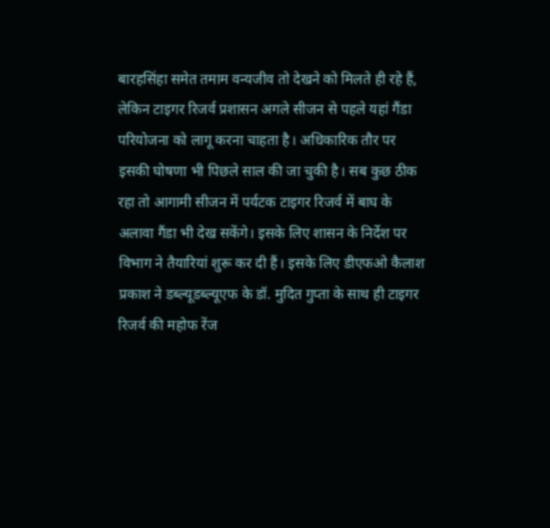बारहसिंहा समेत तमाम वन्यजीव तो देखने को मिलते ही रहे हैं, लेकिन टाइगर रिजर्व प्रशासन अगले सीजन से पहले यहां गैंडा परियोजना को लागू करना चाहता है। अधिकारिक तौर पर इसकी घोषणा भी पिछले साल की जा चुकी है। सब कुछ ठीक रहा तो आगामी सीजन में पर्यटक टाइगर रिजर्व में बाघ के अलावा गैंडा भी देख सकेंगे। इसके लिए शासन के निर्देश पर विभाग ने तैयारियां शुरू कर दी हैं। इसके लिए डीएफओ कैलाश प्रकाश ने डब्ल्यूडब्ल्यूएफ के डॉ. मुदित गुप्ता के साथ ही टाइगर रिजर्व की महोफ रेंज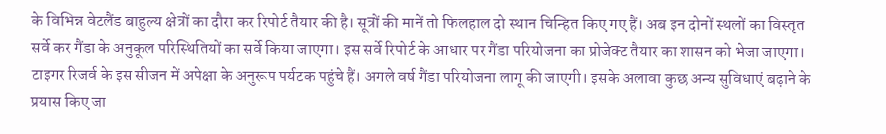के विभिन्न वेटलैंड बाहुल्य क्षेत्रों का दौरा कर रिपोर्ट तैयार की है। सूत्रों की मानें तो फिलहाल दो स्थान चिन्हित किए गए हैं। अब इन दोनों स्थलों का विस्तृत सर्वे कर गैंडा के अनुकूल परिस्थितियों का सर्वे किया जाएगा। इस सर्वे रिपोर्ट के आधार पर गैंडा परियोजना का प्रोजेक्ट तैयार का शासन को भेजा जाएगा।
टाइगर रिजर्व के इस सीजन में अपेक्षा के अनुरूप पर्यटक पहुंचे हैं। अगले वर्ष गैंडा परियोजना लागू की जाएगी। इसके अलावा कुछ अन्य सुविधाएं बढ़ाने के प्रयास किए जा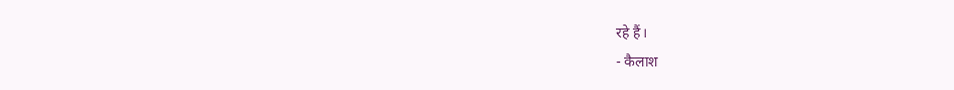रहे हैं।
- कैलाश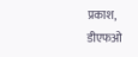प्रकाश, डीएफओ